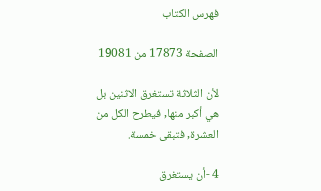فهرس الكتاب

الصفحة 17873 من 19081

لأن الثلاثة تستغرق الاثنين بل هي أكبر منها, فيطرح الكل من العشرة, فتبقى خمسة.

4 -أن يستغرق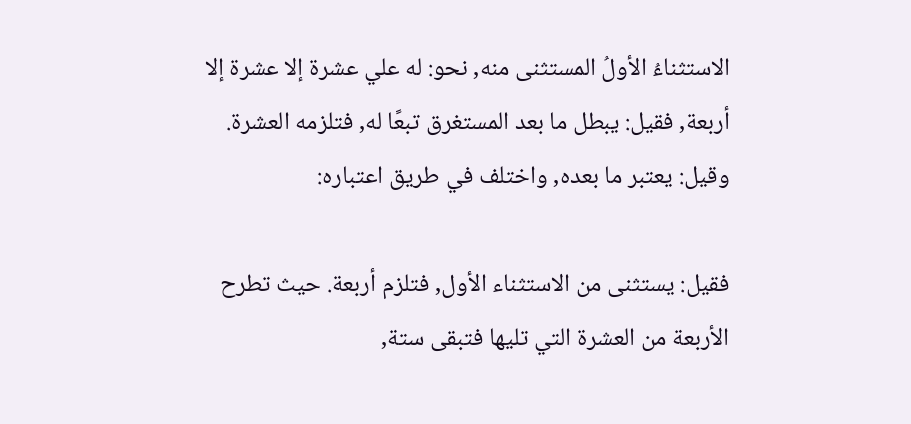الاستثناءُ الأولُ المستثنى منه, نحو: له علي عشرة إلا عشرة إلا أربعة, فقيل: يبطل ما بعد المستغرق تبعًا له, فتلزمه العشرة. وقيل: يعتبر ما بعده, واختلف في طريق اعتباره:

فقيل: يستثنى من الاستثناء الأول, فتلزم أربعة. حيث تطرح الأربعة من العشرة التي تليها فتبقى ستة,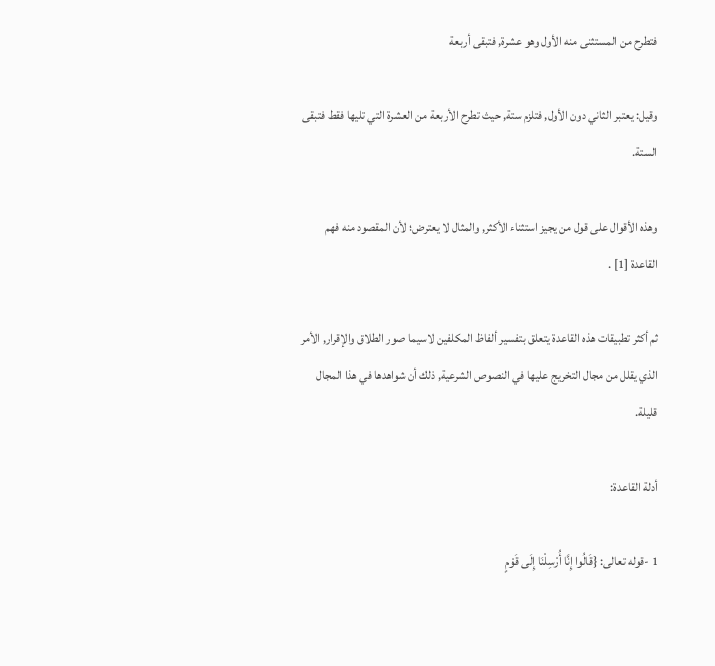فتطرح من المستثنى منه الأول وهو عشرة, فتبقى أربعة

وقيل: يعتبر الثاني دون الأول, فتلزم ستة, حيث تطرح الأربعة من العشرة التي تليها فقط فتبقى الستة.

وهذه الأقوال على قول من يجيز استثناء الأكثر, والمثال لا يعترض؛ لأن المقصود منه فهم القاعدة [1] .

ثم أكثر تطبيقات هذه القاعدة يتعلق بتفسير ألفاظ المكلفين لاسيما صور الطلاق والإقرار, الأمر الذي يقلل من مجال التخريج عليها في النصوص الشرعية, ذلك أن شواهدها في هذا المجال قليلة.

أدلة القاعدة:

1 -قوله تعالى: {قَالُوا إِنَّا أُرْسِلْنَا إِلَى قَوْمٍ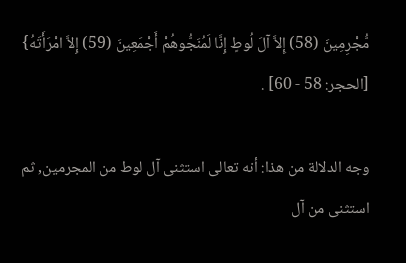مُّجْرِمِينَ (58) إِلاَّ آلَ لُوطٍ إِنَّا لَمُنَجُّوهُمْ أَجْمَعِينَ (59) إِلاَّ امْرَأَتَهُ} [الحجر: 58 - 60] .

وجه الدلالة من هذا: أنه تعالى استثنى آل لوط من المجرمين, ثم استثنى من آل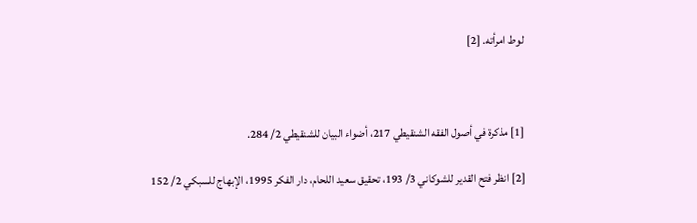لوط امرأته. [2]



[1] مذكرة في أصول الفقه الشنقيطي 217، أضواء البيان للشنقيطي 2/ 284.

[2] انظر فتح القدير للشوكاني 3/ 193، تحقيق سعيد اللحام، دار الفكر 1995، الإبهاج للسبكي 2/ 152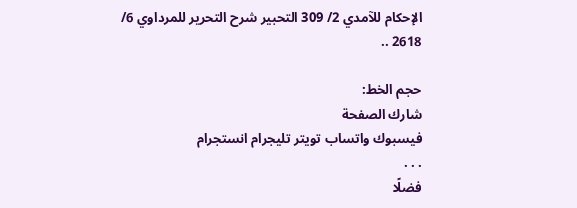الإحكام للآمدي 2/ 309 التحبير شرح التحرير للمرداوي 6/ 2618 ..

حجم الخط:
شارك الصفحة
فيسبوك واتساب تويتر تليجرام انستجرام
. . .
فضلًا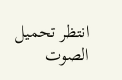انتظر تحميل الصوت